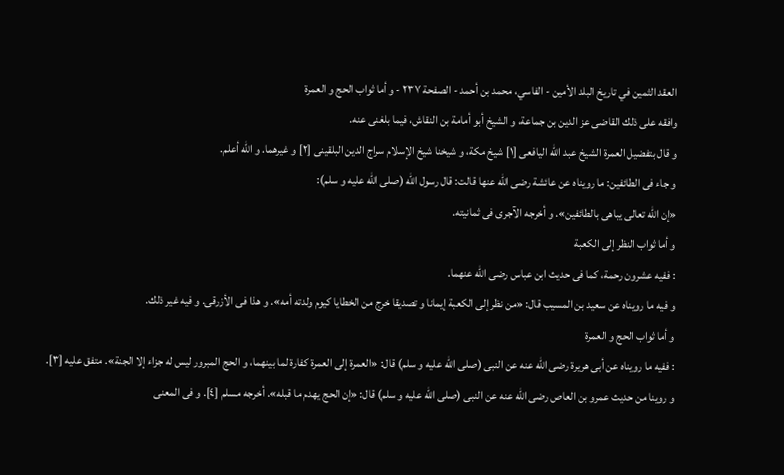العقد الثمين في تاريخ البلد الأمين - الفاسي، محمد بن أحمد - الصفحة ٢٣٧ - و أما ثواب الحج و العمرة
وافقه على ذلك القاضى عز الدين بن جماعة، و الشيخ أبو أمامة بن النقاش، فيما بلغنى عنه.
و قال بتفضيل العمرة الشيخ عبد اللّه اليافعى [١] شيخ مكة، و شيخنا شيخ الإسلام سراج الدين البلقينى [٢] و غيرهما. و اللّه أعلم.
و جاء فى الطائفين: ما رويناه عن عائشة رضى اللّه عنها قالت: قال رسول اللّه (صلى اللّه عليه و سلم):
«إن اللّه تعالى يباهى بالطائفين». و أخرجه الآجرى فى ثمانيته.
و أما ثواب النظر إلى الكعبة
: ففيه عشرون رحمة، كما فى حديث ابن عباس رضى اللّه عنهما.
و فيه ما رويناه عن سعيد بن المسيب قال: «من نظر إلى الكعبة إيمانا و تصديقا خرج من الخطايا كيوم ولدته أمه». و هذا فى الأزرقى. و فيه غير ذلك.
و أما ثواب الحج و العمرة
: ففيه ما رويناه عن أبى هريرة رضى اللّه عنه عن النبى (صلى اللّه عليه و سلم) قال: «العمرة إلى العمرة كفارة لما بينهما، و الحج المبرور ليس له جزاء إلا الجنة». متفق عليه [٣].
و روينا من حديث عمرو بن العاص رضى اللّه عنه عن النبى (صلى اللّه عليه و سلم) قال: «إن الحج يهدم ما قبله». أخرجه مسلم [٤]. و فى المعنى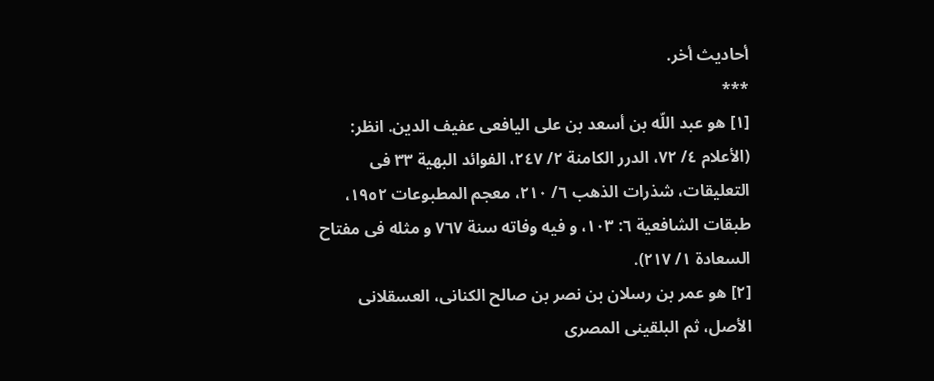أحاديث أخر.
***
[١] هو عبد اللّه بن أسعد بن على اليافعى عفيف الدين. انظر: (الأعلام ٤/ ٧٢، الدرر الكامنة ٢/ ٢٤٧، الفوائد البهية ٣٣ فى التعليقات، شذرات الذهب ٦/ ٢١٠، معجم المطبوعات ١٩٥٢، طبقات الشافعية ٦: ١٠٣، و فيه وفاته سنة ٧٦٧ و مثله فى مفتاح السعادة ١/ ٢١٧).
[٢] هو عمر بن رسلان بن نصر بن صالح الكنانى، العسقلانى الأصل، ثم البلقينى المصرى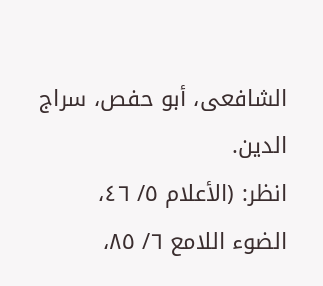الشافعى، أبو حفص، سراج الدين.
انظر: (الأعلام ٥/ ٤٦، الضوء اللامع ٦/ ٨٥،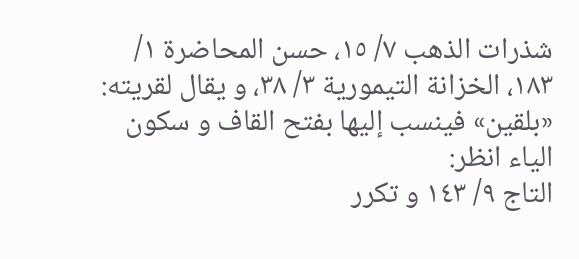شذرات الذهب ٧/ ١٥، حسن المحاضرة ١/ ١٨٣، الخزانة التيمورية ٣/ ٣٨، و يقال لقريته: «بلقين» فينسب إليها بفتح القاف و سكون الياء انظر:
التاج ٩/ ١٤٣ و تكرر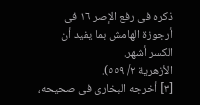ذكره فى رفع الإصر ١٦ فى أرجوزة الهامش بما يفيد أن الكسر أشهر.
الأزهرية ٢/ ٥٥٩).
[٣] أخرجه البخارى فى صحيحه،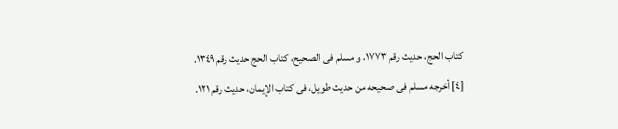كتاب الحج، حديث رقم ١٧٧٣، و مسلم فى الصحيح، كتاب الحج حديث رقم ١٣٤٩.
[٤] أخرجه مسلم فى صحيحه من حديث طويل، فى كتاب الإيمان، حديث رقم ١٢١.